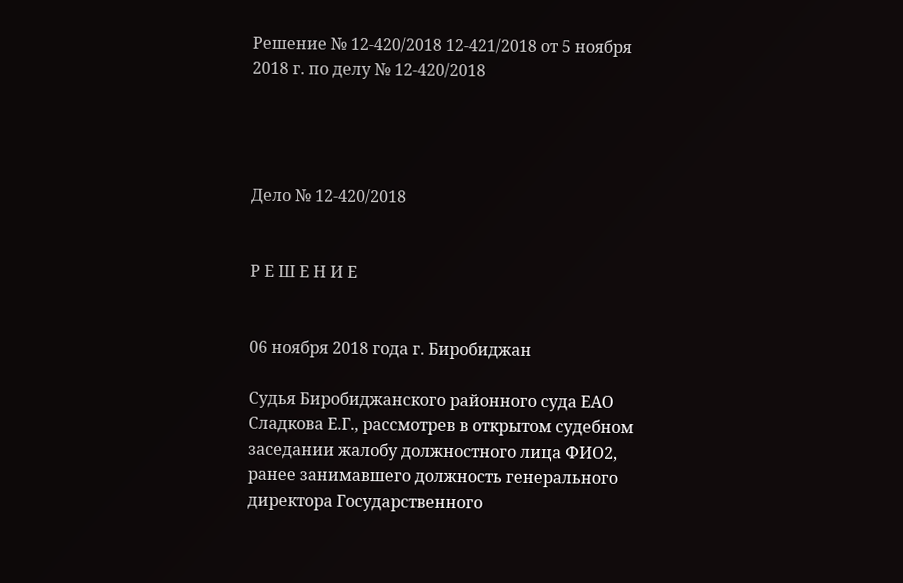Решение № 12-420/2018 12-421/2018 от 5 ноября 2018 г. по делу № 12-420/2018




Дело № 12-420/2018


Р Е Ш Е Н И Е


06 ноября 2018 года г. Биробиджан

Судья Биробиджанского районного суда ЕАО Сладкова Е.Г., рассмотрев в открытом судебном заседании жалобу должностного лица ФИО2, ранее занимавшего должность генерального директора Государственного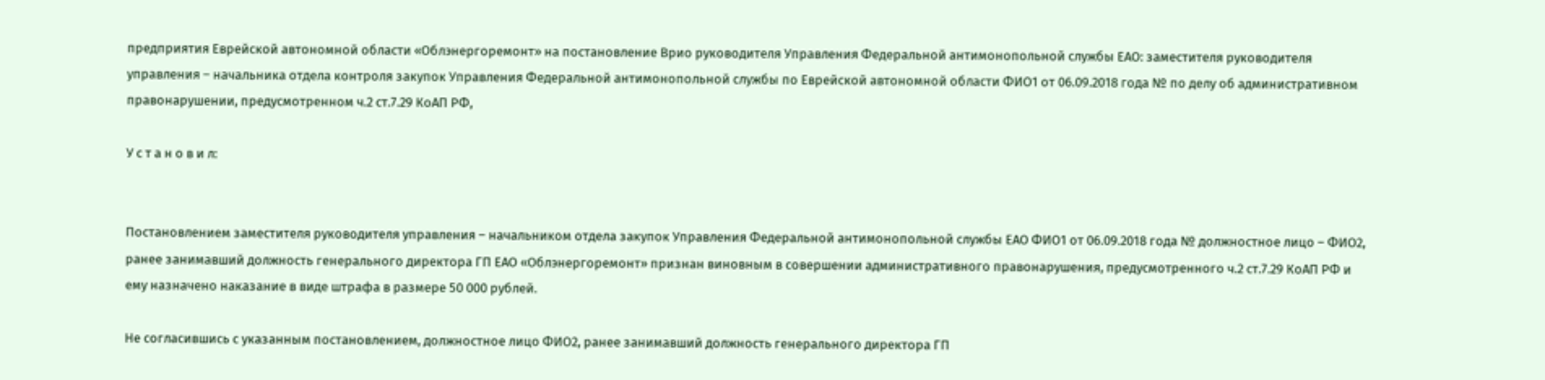предприятия Еврейской автономной области «Облэнергоремонт» на постановление Врио руководителя Управления Федеральной антимонопольной службы ЕАО: заместителя руководителя управления – начальника отдела контроля закупок Управления Федеральной антимонопольной службы по Еврейской автономной области ФИО1 от 06.09.2018 года № по делу об административном правонарушении, предусмотренном ч.2 ст.7.29 КоАП РФ,

У с т а н о в и л:


Постановлением заместителя руководителя управления – начальником отдела закупок Управления Федеральной антимонопольной службы ЕАО ФИО1 от 06.09.2018 года № должностное лицо – ФИО2, ранее занимавший должность генерального директора ГП ЕАО «Облэнергоремонт» признан виновным в совершении административного правонарушения, предусмотренного ч.2 ст.7.29 КоАП РФ и ему назначено наказание в виде штрафа в размере 50 000 рублей.

Не согласившись с указанным постановлением, должностное лицо ФИО2, ранее занимавший должность генерального директора ГП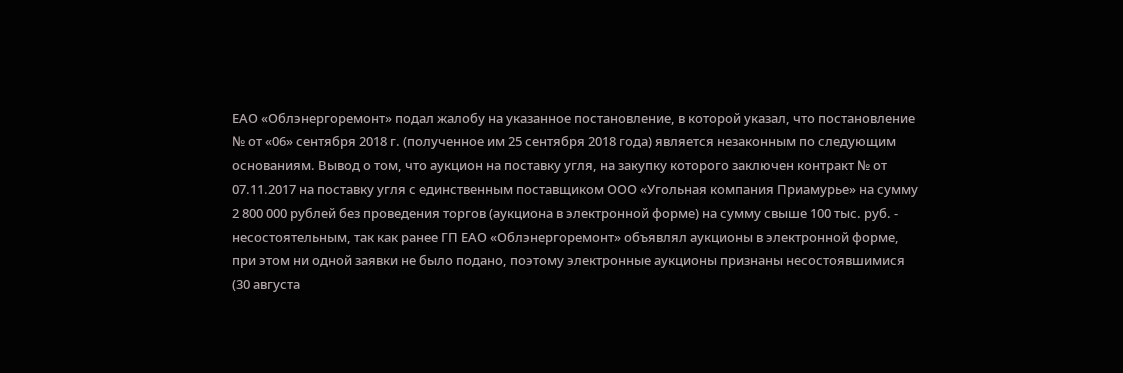ЕАО «Облэнергоремонт» подал жалобу на указанное постановление, в которой указал, что постановление № от «06» сентября 2018 г. (полученное им 25 сентября 2018 года) является незаконным по следующим основаниям. Вывод о том, что аукцион на поставку угля, на закупку которого заключен контракт № от 07.11.2017 на поставку угля с единственным поставщиком ООО «Угольная компания Приамурье» на сумму 2 800 000 рублей без проведения торгов (аукциона в электронной форме) на сумму свыше 100 тыс. руб. - несостоятельным, так как ранее ГП ЕАО «Облэнергоремонт» объявлял аукционы в электронной форме, при этом ни одной заявки не было подано, поэтому электронные аукционы признаны несостоявшимися (30 августа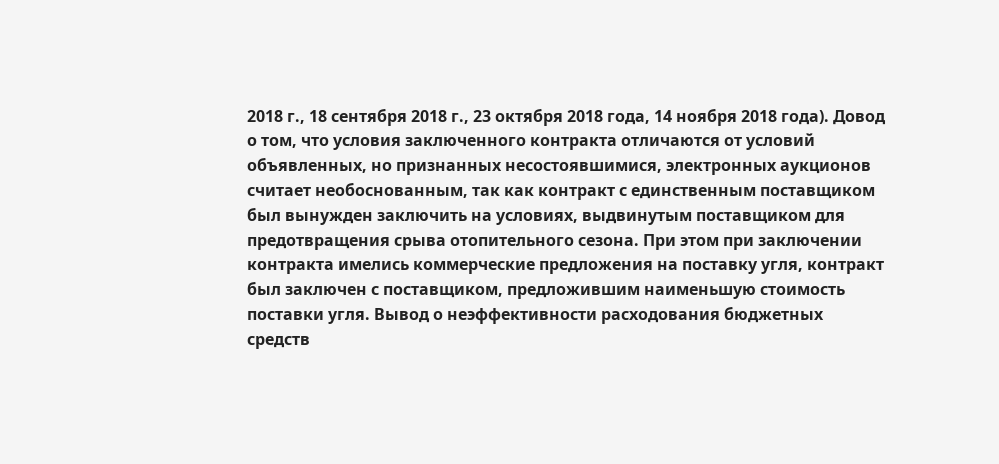2018 г., 18 сентября 2018 г., 23 октября 2018 года, 14 ноября 2018 года). Довод о том, что условия заключенного контракта отличаются от условий объявленных, но признанных несостоявшимися, электронных аукционов считает необоснованным, так как контракт с единственным поставщиком был вынужден заключить на условиях, выдвинутым поставщиком для предотвращения срыва отопительного сезона. При этом при заключении контракта имелись коммерческие предложения на поставку угля, контракт был заключен с поставщиком, предложившим наименьшую стоимость поставки угля. Вывод о неэффективности расходования бюджетных средств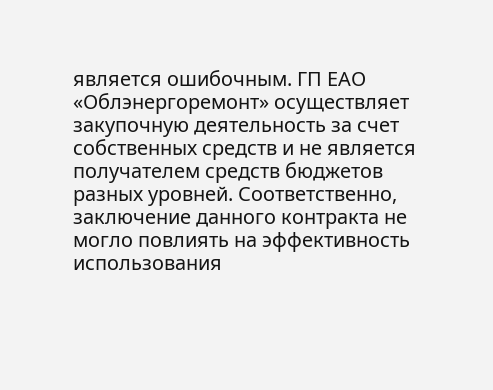является ошибочным. ГП ЕАО «Облэнергоремонт» осуществляет закупочную деятельность за счет собственных средств и не является получателем средств бюджетов разных уровней. Соответственно, заключение данного контракта не могло повлиять на эффективность использования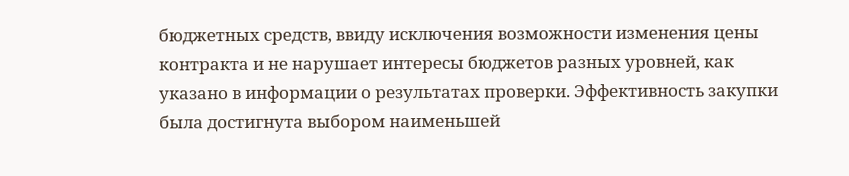бюджетных средств, ввиду исключения возможности изменения цены контракта и не нарушает интересы бюджетов разных уровней, как указано в информации о результатах проверки. Эффективность закупки была достигнута выбором наименьшей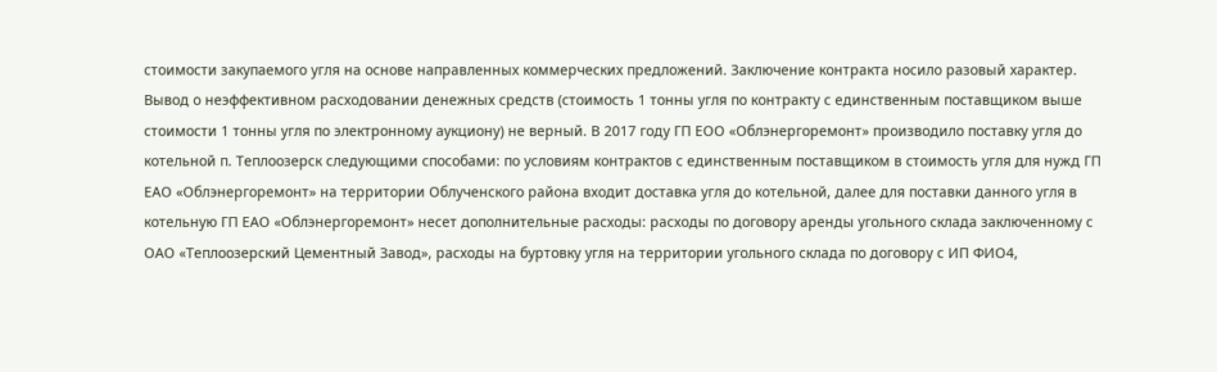стоимости закупаемого угля на основе направленных коммерческих предложений. Заключение контракта носило разовый характер. Вывод о неэффективном расходовании денежных средств (стоимость 1 тонны угля по контракту с единственным поставщиком выше стоимости 1 тонны угля по электронному аукциону) не верный. В 2017 году ГП ЕОО «Облэнергоремонт» производило поставку угля до котельной п. Теплоозерск следующими способами: по условиям контрактов с единственным поставщиком в стоимость угля для нужд ГП ЕАО «Облэнергоремонт» на территории Облученского района входит доставка угля до котельной, далее для поставки данного угля в котельную ГП ЕАО «Облэнергоремонт» несет дополнительные расходы: расходы по договору аренды угольного склада заключенному с ОАО «Теплоозерский Цементный Завод», расходы на буртовку угля на территории угольного склада по договору с ИП ФИО4,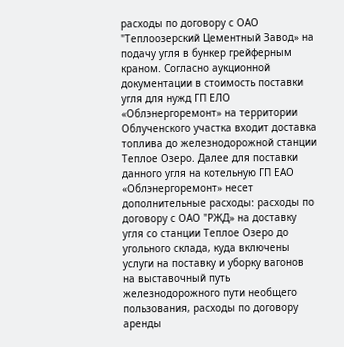расходы по договору с ОАО "Теплоозерский Цементный Завод» на подачу угля в бункер грейферным краном. Согласно аукционной документации в стоимость поставки угля для нужд ГП ЕЛО «Облэнергоремонт» на территории Облученского участка входит доставка топлива до железнодорожной станции Теплое Озеро. Далее для поставки данного угля на котельную ГП ЕАО «Облэнергоремонт» несет дополнительные расходы: расходы по договору с ОАО "РЖД» на доставку угля со станции Теплое Озеро до угольного склада, куда включены услуги на поставку и уборку вагонов на выставочный путь железнодорожного пути необщего пользования, расходы по договору аренды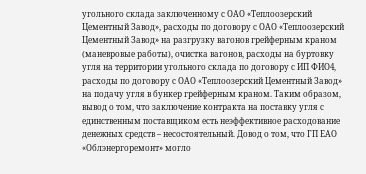угольного склада заключенному с ОАО «Теплоозерский Цементный Завод», расходы по договору с ОАО «Теплоозерский Цементный Завод» на разгрузку вагонов грейферным краном (маневровые работы), очистка вагонов, расходы на буртовку угля на территории угольного склада по договору с ИП ФИО4, расходы по договору с ОАО «Теплоозерский Цементный Завод» на подачу угля в бункер грейферным краном. Таким образом, вывод о том, что заключение контракта на поставку угля с единственным поставщиком есть неэффективное расходование денежных средств – несостоятельный. Довод о том, что ГП ЕАО «Облэнергоремонт» могло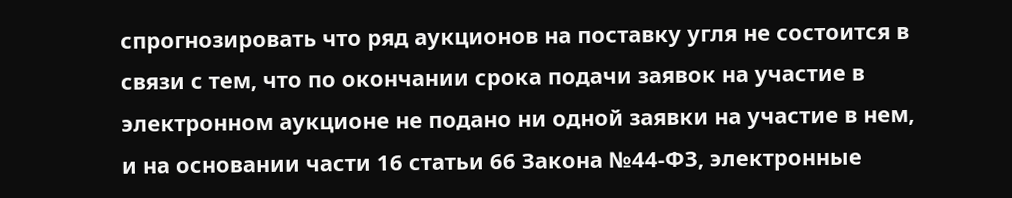спрогнозировать что ряд аукционов на поставку угля не состоится в связи с тем, что по окончании срока подачи заявок на участие в электронном аукционе не подано ни одной заявки на участие в нем, и на основании части 16 статьи 66 Закона №44-ФЗ, электронные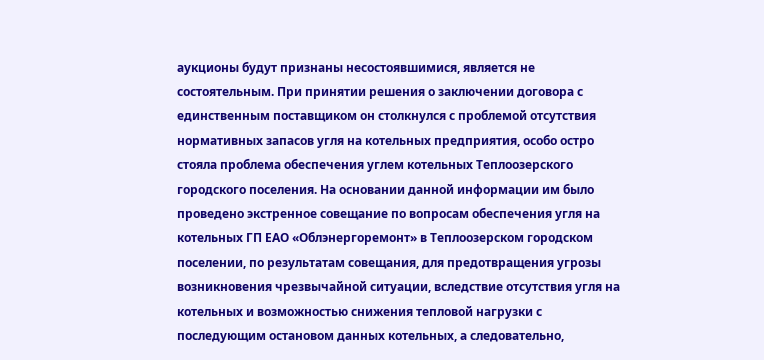аукционы будут признаны несостоявшимися, является не состоятельным. При принятии решения о заключении договора с единственным поставщиком он столкнулся с проблемой отсутствия нормативных запасов угля на котельных предприятия, особо остро стояла проблема обеспечения углем котельных Теплоозерского городского поселения. На основании данной информации им было проведено экстренное совещание по вопросам обеспечения угля на котельных ГП ЕАО «Облэнергоремонт» в Теплоозерском городском поселении, по результатам совещания, для предотвращения угрозы возникновения чрезвычайной ситуации, вследствие отсутствия угля на котельных и возможностью снижения тепловой нагрузки с последующим остановом данных котельных, а следовательно,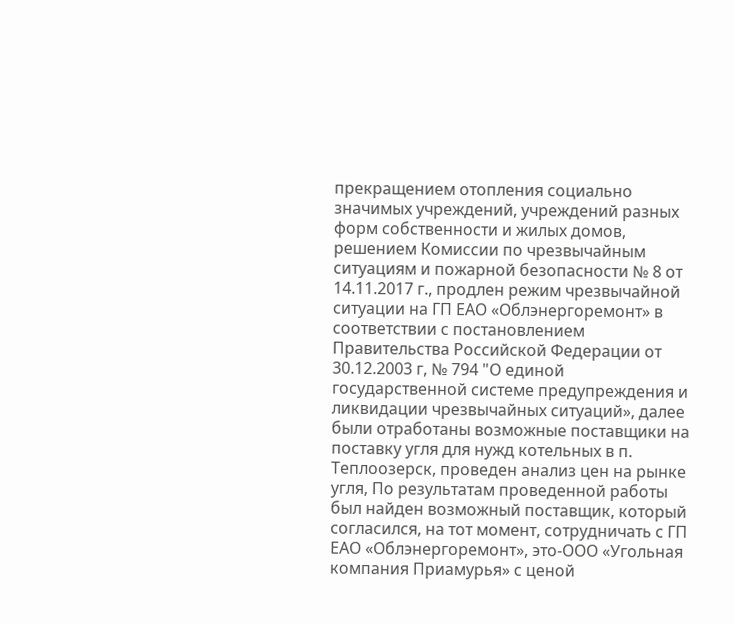прекращением отопления социально значимых учреждений, учреждений разных форм собственности и жилых домов, решением Комиссии по чрезвычайным ситуациям и пожарной безопасности № 8 от 14.11.2017 г., продлен режим чрезвычайной ситуации на ГП ЕАО «Облэнергоремонт» в соответствии с постановлением Правительства Российской Федерации от 30.12.2003 г, № 794 "О единой государственной системе предупреждения и ликвидации чрезвычайных ситуаций», далее были отработаны возможные поставщики на поставку угля для нужд котельных в п. Теплоозерск, проведен анализ цен на рынке угля, По результатам проведенной работы был найден возможный поставщик, который согласился, на тот момент, сотрудничать с ГП ЕАО «Облэнергоремонт», это-ООО «Угольная компания Приамурья» с ценой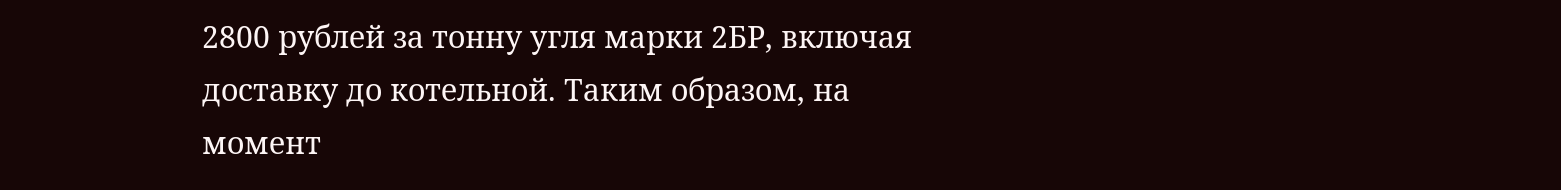2800 рублей за тонну угля марки 2БР, включая доставку до котельной. Таким образом, на момент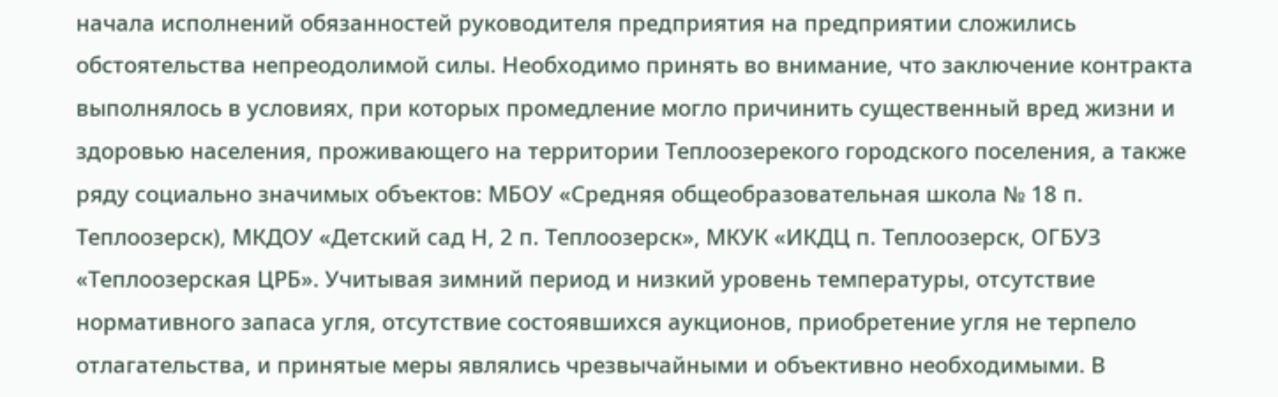начала исполнений обязанностей руководителя предприятия на предприятии сложились обстоятельства непреодолимой силы. Необходимо принять во внимание, что заключение контракта выполнялось в условиях, при которых промедление могло причинить существенный вред жизни и здоровью населения, проживающего на территории Теплоозерекого городского поселения, а также ряду социально значимых объектов: МБОУ «Средняя общеобразовательная школа № 18 п. Теплоозерск), МКДОУ «Детский сад Н, 2 п. Теплоозерск», МКУК «ИКДЦ п. Теплоозерск, ОГБУЗ «Теплоозерская ЦРБ». Учитывая зимний период и низкий уровень температуры, отсутствие нормативного запаса угля, отсутствие состоявшихся аукционов, приобретение угля не терпело отлагательства, и принятые меры являлись чрезвычайными и объективно необходимыми. В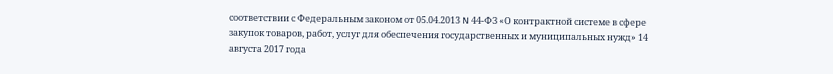соответствии с Федеральным законом от 05.04.2013 N 44-ФЗ «О контрактной системе в сфере закупок товаров, работ, услуг для обеспечения государственных и муниципальных нужд» 14 августа 2017 года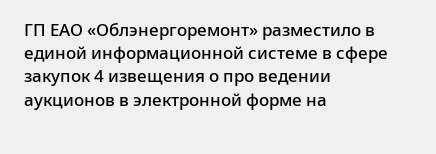ГП ЕАО «Облэнергоремонт» разместило в единой информационной системе в сфере закупок 4 извещения о про ведении аукционов в электронной форме на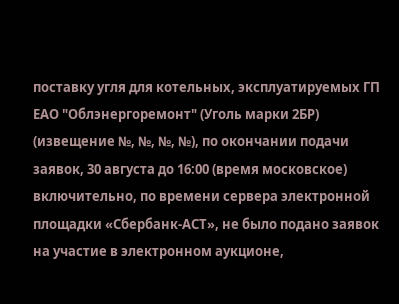поставку угля для котельных, эксплуатируемых ГП ЕАО "Облэнергоремонт" (Уголь марки 2БР) (извещение №, №, №, №), по окончании подачи заявок, 30 августа до 16:00 (время московское) включительно, по времени сервера электронной площадки «Сбербанк-АСТ», не было подано заявок на участие в электронном аукционе,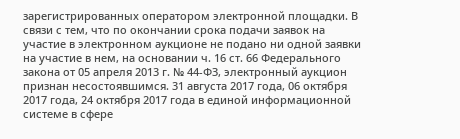зарегистрированных оператором электронной площадки. В связи с тем, что по окончании срока подачи заявок на участие в электронном аукционе не подано ни одной заявки на участие в нем, на основании ч. 16 ст. 66 Федерального закона от 05 апреля 2013 г. № 44-ФЗ, электронный аукцион признан несостоявшимся. 31 августа 2017 года, 06 октября 2017 года, 24 октября 2017 года в единой информационной системе в сфере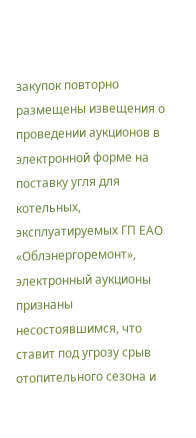закупок повторно размещены извещения о проведении аукционов в электронной форме на поставку угля для котельных, эксплуатируемых ГП ЕАО «Облэнергоремонт», электронный аукционы признаны несостоявшимся, что ставит под угрозу срыв отопительного сезона и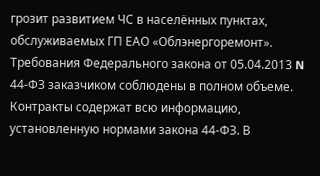грозит развитием ЧС в населённых пунктах, обслуживаемых ГП ЕАО «Облэнергоремонт». Требования Федерального закона от 05.04.2013 N 44-ФЗ заказчиком соблюдены в полном объеме. Контракты содержат всю информацию, установленную нормами закона 44-ФЗ. В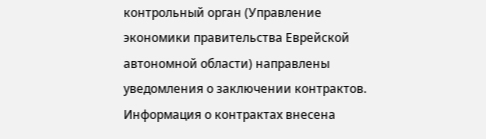контрольный орган (Управление экономики правительства Еврейской автономной области) направлены уведомления о заключении контрактов. Информация о контрактах внесена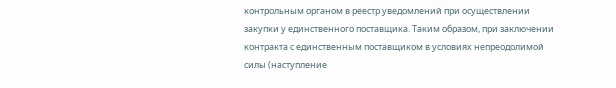контрольным органом в реестр уведомлений при осуществлении закупки у единственного поставщика. Таким образом, при заключении контракта с единственным поставщиком в условиях непреодолимой силы (наступление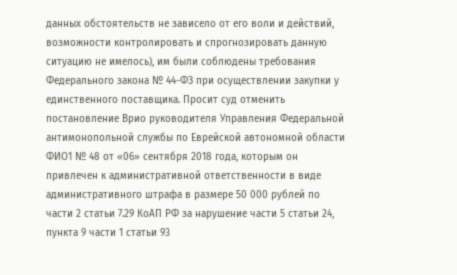данных обстоятельств не зависело от его воли и действий, возможности контролировать и спрогнозировать данную ситуацию не имелось), им были соблюдены требования Федерального закона № 44-ФЗ при осуществлении закупки у единственного поставщика. Просит суд отменить постановление Врио руководителя Управления Федеральной антимонопольной службы по Еврейской автономной области ФИО1 № 48 от «06» сентября 2018 года, которым он привлечен к административной ответственности в виде административного штрафа в размере 50 000 рублей по части 2 статьи 7.29 КоАП РФ за нарушение части 5 статьи 24, пункта 9 части 1 статьи 93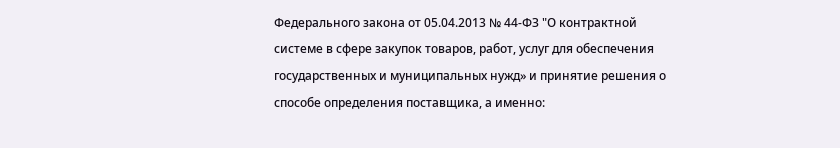Федерального закона от 05.04.2013 № 44-ФЗ "О контрактной системе в сфере закупок товаров, работ, услуг для обеспечения государственных и муниципальных нужд» и принятие решения о способе определения поставщика, а именно: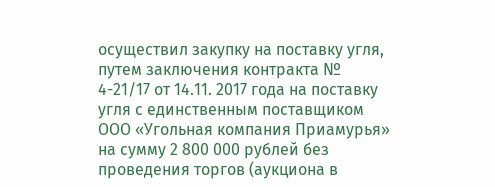осуществил закупку на поставку угля, путем заключения контракта № 4-21/17 от 14.11. 2017 года на поставку угля с единственным поставщиком ООО «Угольная компания Приамурья» на сумму 2 800 000 рублей без проведения торгов (аукциона в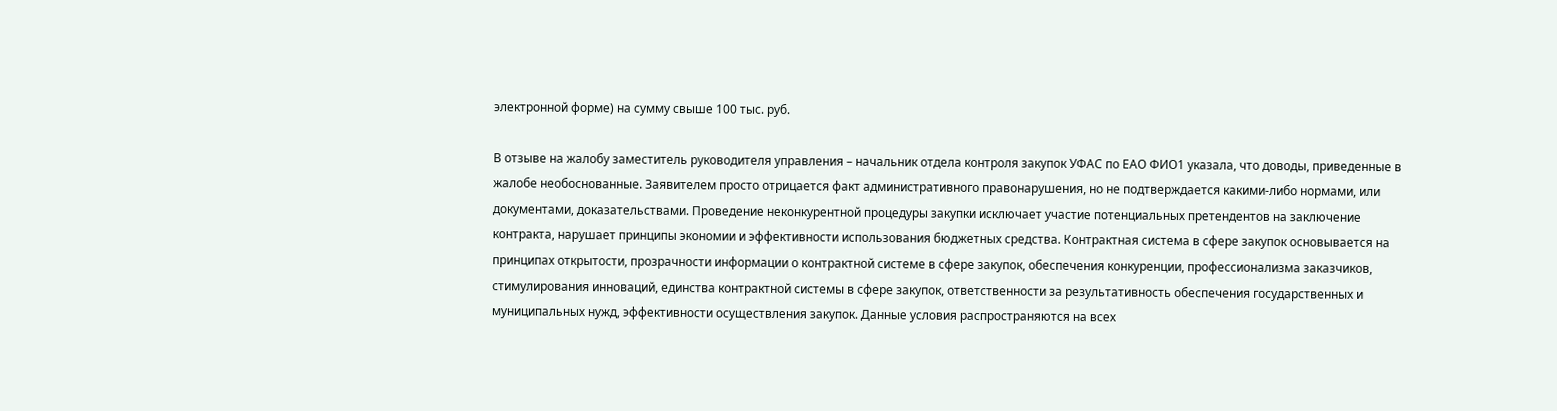электронной форме) на сумму свыше 100 тыс. руб.

В отзыве на жалобу заместитель руководителя управления – начальник отдела контроля закупок УФАС по ЕАО ФИО1 указала, что доводы, приведенные в жалобе необоснованные. Заявителем просто отрицается факт административного правонарушения, но не подтверждается какими-либо нормами, или документами, доказательствами. Проведение неконкурентной процедуры закупки исключает участие потенциальных претендентов на заключение контракта, нарушает принципы экономии и эффективности использования бюджетных средства. Контрактная система в сфере закупок основывается на принципах открытости, прозрачности информации о контрактной системе в сфере закупок, обеспечения конкуренции, профессионализма заказчиков, стимулирования инноваций, единства контрактной системы в сфере закупок, ответственности за результативность обеспечения государственных и муниципальных нужд, эффективности осуществления закупок. Данные условия распространяются на всех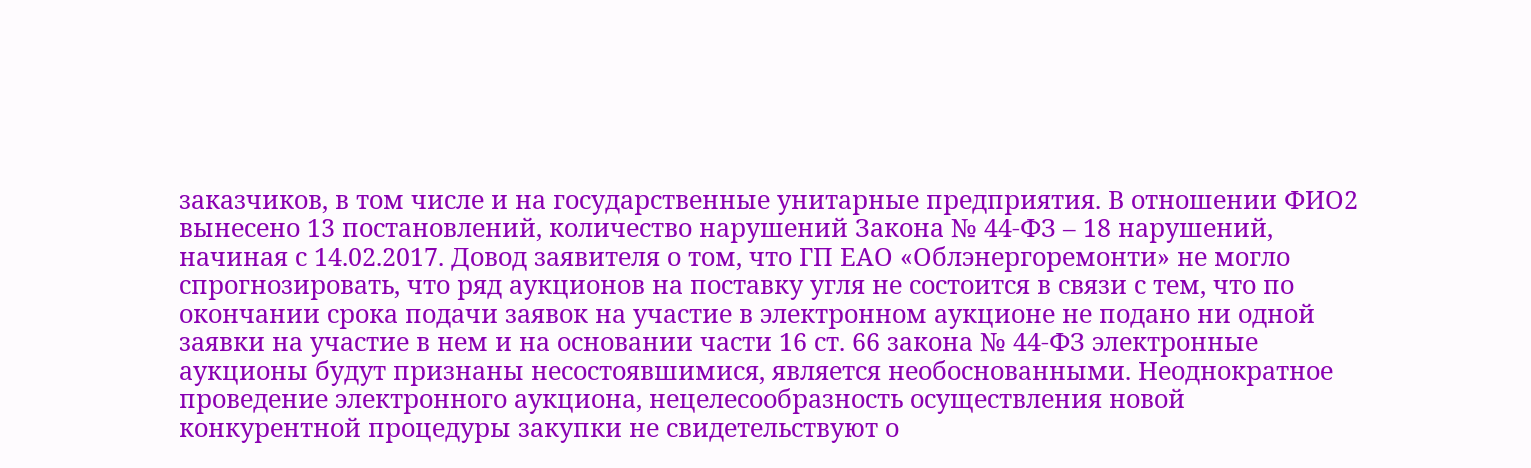заказчиков, в том числе и на государственные унитарные предприятия. В отношении ФИО2 вынесено 13 постановлений, количество нарушений Закона № 44-ФЗ – 18 нарушений, начиная с 14.02.2017. Довод заявителя о том, что ГП ЕАО «Облэнергоремонти» не могло спрогнозировать, что ряд аукционов на поставку угля не состоится в связи с тем, что по окончании срока подачи заявок на участие в электронном аукционе не подано ни одной заявки на участие в нем и на основании части 16 ст. 66 закона № 44-ФЗ электронные аукционы будут признаны несостоявшимися, является необоснованными. Неоднократное проведение электронного аукциона, нецелесообразность осуществления новой конкурентной процедуры закупки не свидетельствуют о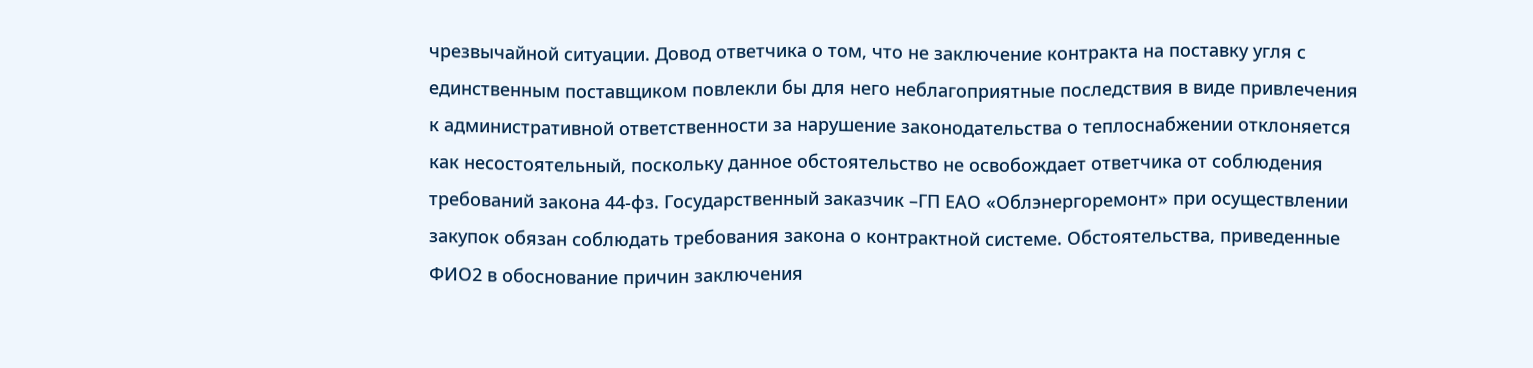чрезвычайной ситуации. Довод ответчика о том, что не заключение контракта на поставку угля с единственным поставщиком повлекли бы для него неблагоприятные последствия в виде привлечения к административной ответственности за нарушение законодательства о теплоснабжении отклоняется как несостоятельный, поскольку данное обстоятельство не освобождает ответчика от соблюдения требований закона 44-фз. Государственный заказчик –ГП ЕАО «Облэнергоремонт» при осуществлении закупок обязан соблюдать требования закона о контрактной системе. Обстоятельства, приведенные ФИО2 в обоснование причин заключения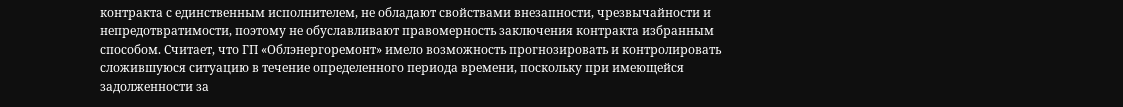контракта с единственным исполнителем, не обладают свойствами внезапности, чрезвычайности и непредотвратимости, поэтому не обуславливают правомерность заключения контракта избранным способом. Считает, что ГП «Облэнергоремонт» имело возможность прогнозировать и контролировать сложившуюся ситуацию в течение определенного периода времени, поскольку при имеющейся задолженности за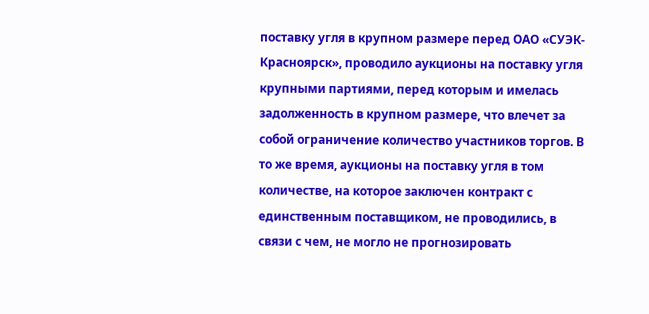поставку угля в крупном размере перед ОАО «СУЭК-Красноярск», проводило аукционы на поставку угля крупными партиями, перед которым и имелась задолженность в крупном размере, что влечет за собой ограничение количество участников торгов. В то же время, аукционы на поставку угля в том количестве, на которое заключен контракт с единственным поставщиком, не проводились, в связи с чем, не могло не прогнозировать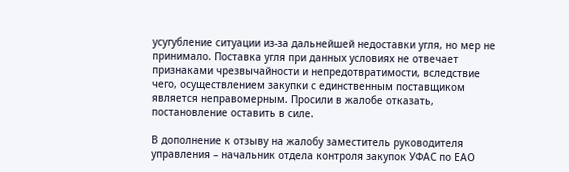усугубление ситуации из-за дальнейшей недоставки угля, но мер не принимало. Поставка угля при данных условиях не отвечает признаками чрезвычайности и непредотвратимости, вследствие чего, осуществлением закупки с единственным поставщиком является неправомерным. Просили в жалобе отказать, постановление оставить в силе.

В дополнение к отзыву на жалобу заместитель руководителя управления – начальник отдела контроля закупок УФАС по ЕАО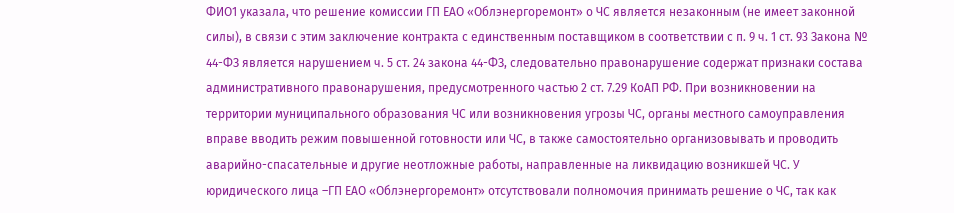ФИО1 указала, что решение комиссии ГП ЕАО «Облэнергоремонт» о ЧС является незаконным (не имеет законной силы), в связи с этим заключение контракта с единственным поставщиком в соответствии с п. 9 ч. 1 ст. 93 Закона № 44-ФЗ является нарушением ч. 5 ст. 24 закона 44-ФЗ, следовательно правонарушение содержат признаки состава административного правонарушения, предусмотренного частью 2 ст. 7.29 КоАП РФ. При возникновении на территории муниципального образования ЧС или возникновения угрозы ЧС, органы местного самоуправления вправе вводить режим повышенной готовности или ЧС, в также самостоятельно организовывать и проводить аварийно-спасательные и другие неотложные работы, направленные на ликвидацию возникшей ЧС. У юридического лица –ГП ЕАО «Облэнергоремонт» отсутствовали полномочия принимать решение о ЧС, так как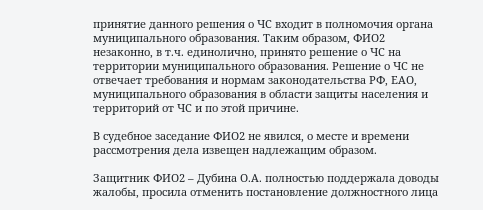принятие данного решения о ЧС входит в полномочия органа муниципального образования. Таким образом, ФИО2 незаконно, в т.ч. единолично, принято решение о ЧС на территории муниципального образования. Решение о ЧС не отвечает требования и нормам законодательства РФ, ЕАО, муниципального образования в области защиты населения и территорий от ЧС и по этой причине.

В судебное заседание ФИО2 не явился, о месте и времени рассмотрения дела извещен надлежащим образом.

Защитник ФИО2 – Дубина О.А. полностью поддержала доводы жалобы, просила отменить постановление должностного лица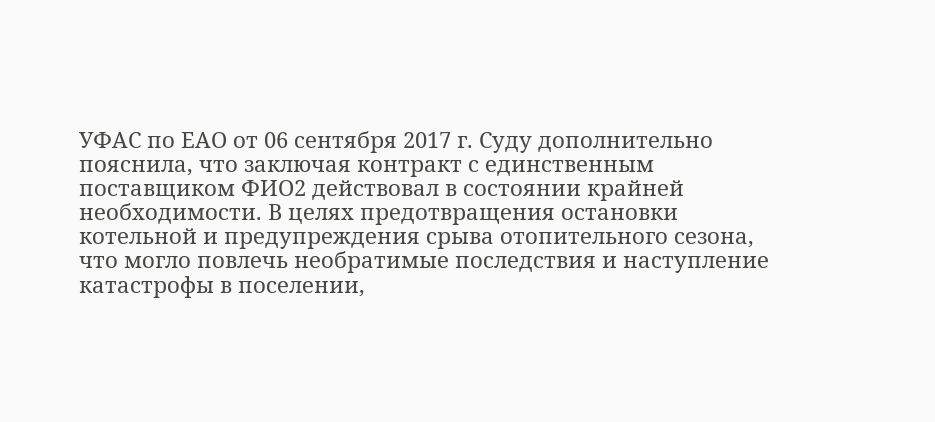УФАС по ЕАО от 06 сентября 2017 г. Суду дополнительно пояснила, что заключая контракт с единственным поставщиком ФИО2 действовал в состоянии крайней необходимости. В целях предотвращения остановки котельной и предупреждения срыва отопительного сезона, что могло повлечь необратимые последствия и наступление катастрофы в поселении,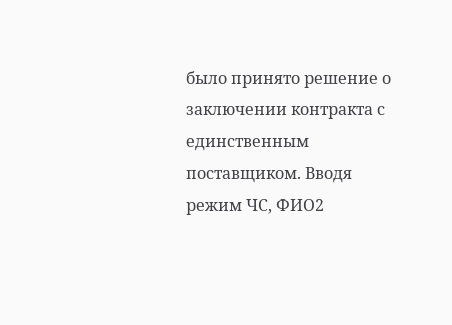было принято решение о заключении контракта с единственным поставщиком. Вводя режим ЧС, ФИО2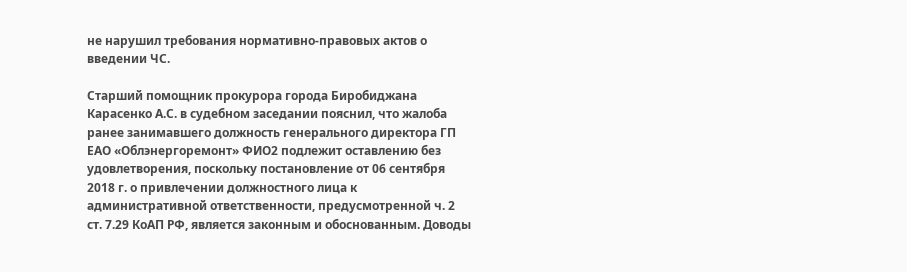не нарушил требования нормативно-правовых актов о введении ЧС.

Старший помощник прокурора города Биробиджана Карасенко А.С. в судебном заседании пояснил, что жалоба ранее занимавшего должность генерального директора ГП ЕАО «Облэнергоремонт» ФИО2 подлежит оставлению без удовлетворения, поскольку постановление от 06 сентября 2018 г. о привлечении должностного лица к административной ответственности, предусмотренной ч. 2 ст. 7.29 КоАП РФ, является законным и обоснованным. Доводы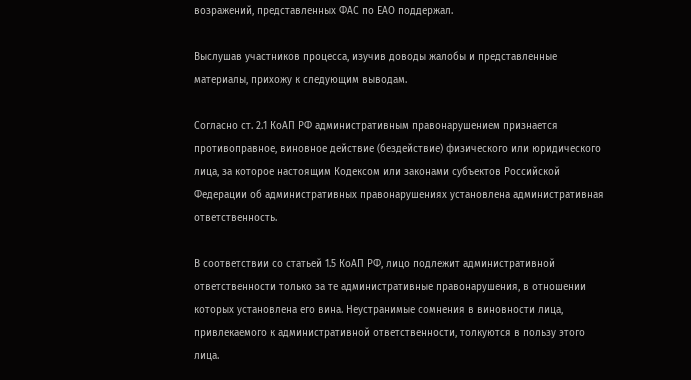возражений, представленных ФАС по ЕАО поддержал.

Выслушав участников процесса, изучив доводы жалобы и представленные материалы, прихожу к следующим выводам.

Согласно ст. 2.1 КоАП РФ административным правонарушением признается противоправное, виновное действие (бездействие) физического или юридического лица, за которое настоящим Кодексом или законами субъектов Российской Федерации об административных правонарушениях установлена административная ответственность.

В соответствии со статьей 1.5 КоАП РФ, лицо подлежит административной ответственности только за те административные правонарушения, в отношении которых установлена его вина. Неустранимые сомнения в виновности лица, привлекаемого к административной ответственности, толкуются в пользу этого лица.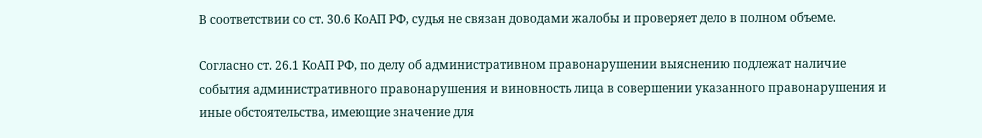В соответствии со ст. 30.6 КоАП РФ, судья не связан доводами жалобы и проверяет дело в полном объеме.

Согласно ст. 26.1 КоАП РФ, по делу об административном правонарушении выяснению подлежат наличие события административного правонарушения и виновность лица в совершении указанного правонарушения и иные обстоятельства, имеющие значение для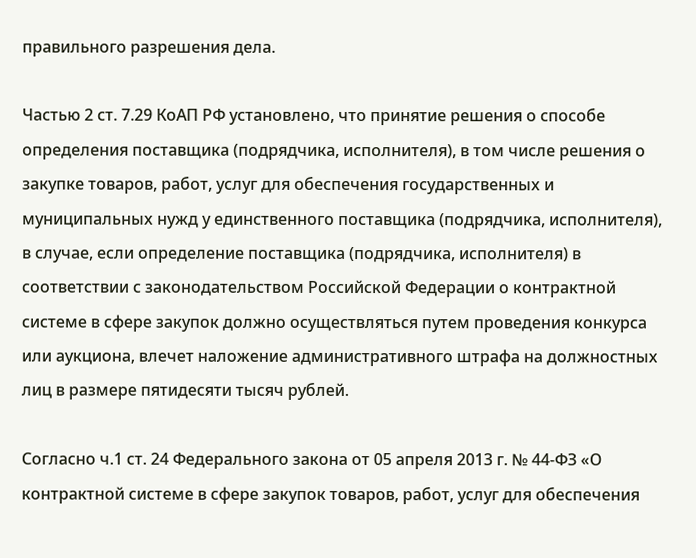правильного разрешения дела.

Частью 2 ст. 7.29 КоАП РФ установлено, что принятие решения о способе определения поставщика (подрядчика, исполнителя), в том числе решения о закупке товаров, работ, услуг для обеспечения государственных и муниципальных нужд у единственного поставщика (подрядчика, исполнителя), в случае, если определение поставщика (подрядчика, исполнителя) в соответствии с законодательством Российской Федерации о контрактной системе в сфере закупок должно осуществляться путем проведения конкурса или аукциона, влечет наложение административного штрафа на должностных лиц в размере пятидесяти тысяч рублей.

Согласно ч.1 ст. 24 Федерального закона от 05 апреля 2013 г. № 44-ФЗ «О контрактной системе в сфере закупок товаров, работ, услуг для обеспечения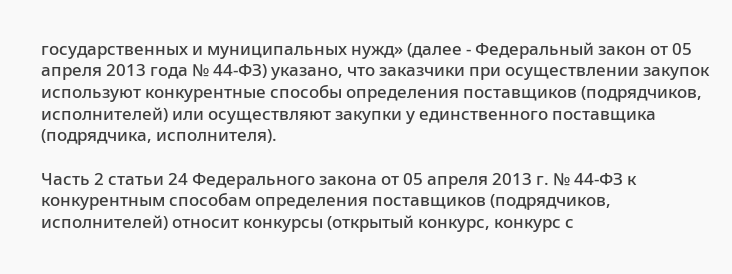государственных и муниципальных нужд» (далее - Федеральный закон от 05 апреля 2013 года № 44-ФЗ) указано, что заказчики при осуществлении закупок используют конкурентные способы определения поставщиков (подрядчиков, исполнителей) или осуществляют закупки у единственного поставщика (подрядчика, исполнителя).

Часть 2 статьи 24 Федерального закона от 05 апреля 2013 г. № 44-ФЗ к конкурентным способам определения поставщиков (подрядчиков, исполнителей) относит конкурсы (открытый конкурс, конкурс с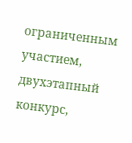ограниченным участием, двухэтапный конкурс,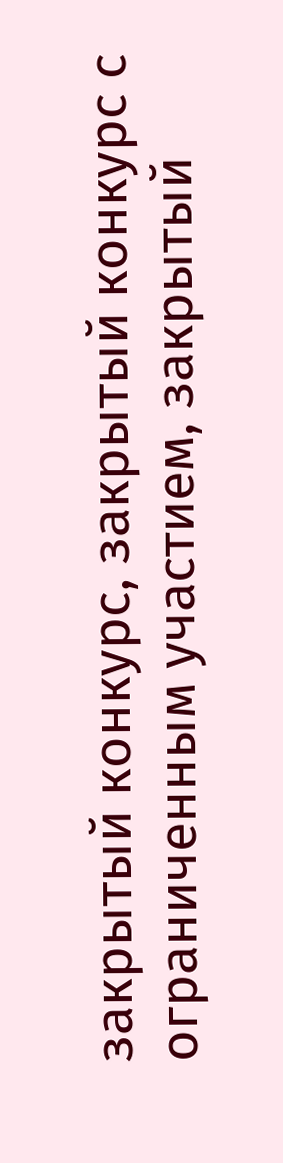закрытый конкурс, закрытый конкурс с ограниченным участием, закрытый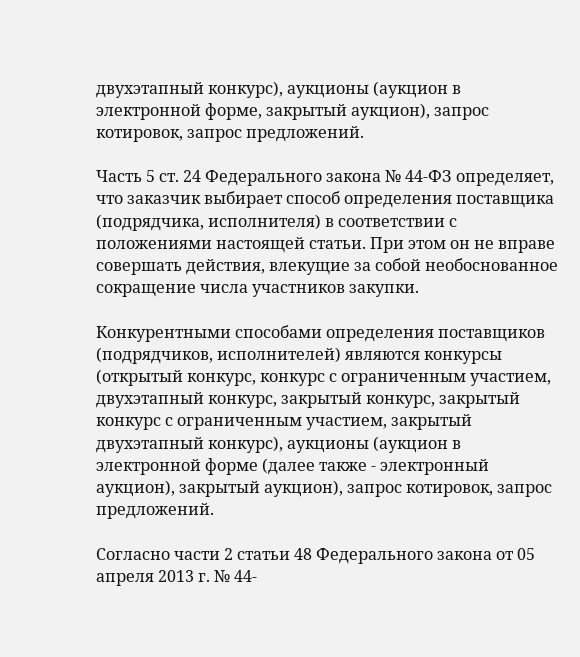двухэтапный конкурс), аукционы (аукцион в электронной форме, закрытый аукцион), запрос котировок, запрос предложений.

Часть 5 ст. 24 Федерального закона № 44-ФЗ определяет, что заказчик выбирает способ определения поставщика (подрядчика, исполнителя) в соответствии с положениями настоящей статьи. При этом он не вправе совершать действия, влекущие за собой необоснованное сокращение числа участников закупки.

Конкурентными способами определения поставщиков (подрядчиков, исполнителей) являются конкурсы (открытый конкурс, конкурс с ограниченным участием, двухэтапный конкурс, закрытый конкурс, закрытый конкурс с ограниченным участием, закрытый двухэтапный конкурс), аукционы (аукцион в электронной форме (далее также - электронный аукцион), закрытый аукцион), запрос котировок, запрос предложений.

Согласно части 2 статьи 48 Федерального закона от 05 апреля 2013 г. № 44-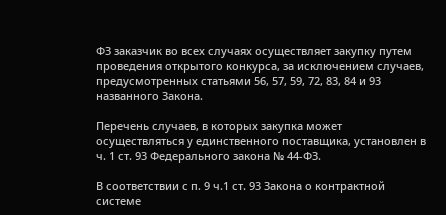ФЗ заказчик во всех случаях осуществляет закупку путем проведения открытого конкурса, за исключением случаев, предусмотренных статьями 56, 57, 59, 72, 83, 84 и 93 названного Закона.

Перечень случаев, в которых закупка может осуществляться у единственного поставщика, установлен в ч. 1 ст. 93 Федерального закона № 44-ФЗ.

В соответствии с п. 9 ч.1 ст. 93 Закона о контрактной системе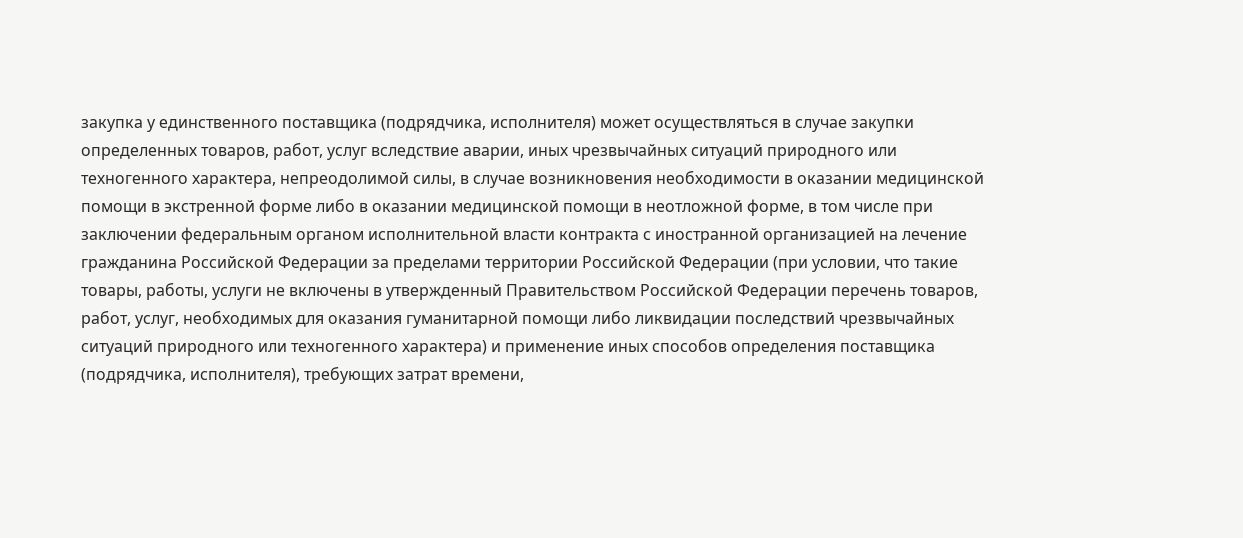закупка у единственного поставщика (подрядчика, исполнителя) может осуществляться в случае закупки определенных товаров, работ, услуг вследствие аварии, иных чрезвычайных ситуаций природного или техногенного характера, непреодолимой силы, в случае возникновения необходимости в оказании медицинской помощи в экстренной форме либо в оказании медицинской помощи в неотложной форме, в том числе при заключении федеральным органом исполнительной власти контракта с иностранной организацией на лечение гражданина Российской Федерации за пределами территории Российской Федерации (при условии, что такие товары, работы, услуги не включены в утвержденный Правительством Российской Федерации перечень товаров, работ, услуг, необходимых для оказания гуманитарной помощи либо ликвидации последствий чрезвычайных ситуаций природного или техногенного характера) и применение иных способов определения поставщика (подрядчика, исполнителя), требующих затрат времени,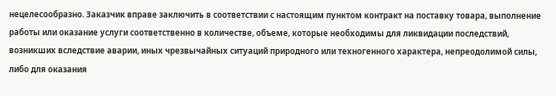нецелесообразно. Заказчик вправе заключить в соответствии с настоящим пунктом контракт на поставку товара, выполнение работы или оказание услуги соответственно в количестве, объеме, которые необходимы для ликвидации последствий, возникших вследствие аварии, иных чрезвычайных ситуаций природного или техногенного характера, непреодолимой силы, либо для оказания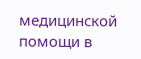медицинской помощи в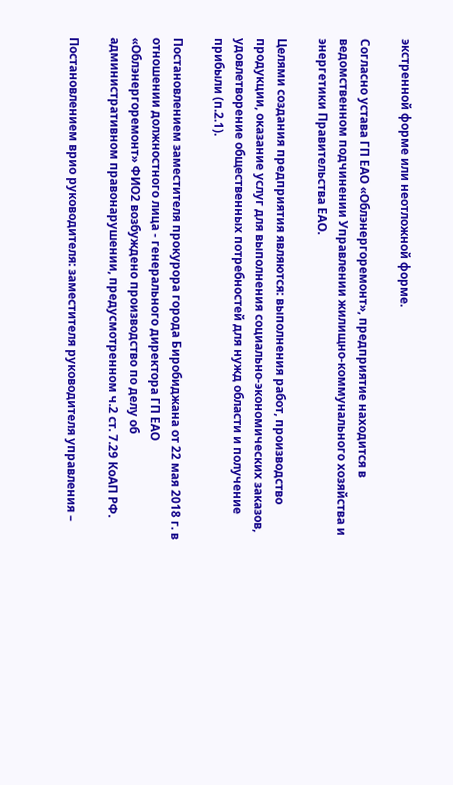экстренной форме или неотложной форме.

Согласно устава ГП ЕАО «Облэнергоремонт», предприятие находится в ведомственном подчинении Управлении жилищно-коммунального хозяйства и энергетики Правительства ЕАО.

Целями создания предприятия являются: выполнения работ, производство продукции, оказание услуг для выполнения социально-экономических заказов, удовлетворение общественных потребностей для нужд области и получение прибыли (п.2.1).

Постановлением заместителя прокурора города Биробиджана от 22 мая 2018 г. в отношении должностного лица - генерального директора ГП ЕАО «Облэнергоремонт» ФИО2 возбуждено производство по делу об административном правонарушении, предусмотренном ч.2 ст. 7.29 КоАП РФ.

Постановлением врио руководителя: заместителя руководителя управления –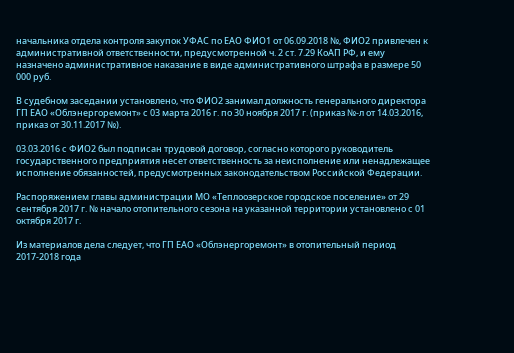начальника отдела контроля закупок УФАС по ЕАО ФИО1 от 06.09.2018 №, ФИО2 привлечен к административной ответственности, предусмотренной ч. 2 ст. 7.29 КоАП РФ, и ему назначено административное наказание в виде административного штрафа в размере 50 000 руб.

В судебном заседании установлено, что ФИО2 занимал должность генерального директора ГП ЕАО «Облэнергоремонт» с 03 марта 2016 г. по 30 ноября 2017 г. (приказ №-л от 14.03.2016, приказ от 30.11.2017 №).

03.03.2016 с ФИО2 был подписан трудовой договор, согласно которого руководитель государственного предприятия несет ответственность за неисполнение или ненадлежащее исполнение обязанностей, предусмотренных законодательством Российской Федерации.

Распоряжением главы администрации МО «Теплоозерское городское поселение» от 29 сентября 2017 г. № начало отопительного сезона на указанной территории установлено с 01 октября 2017 г.

Из материалов дела следует, что ГП ЕАО «Облэнергоремонт» в отопительный период 2017-2018 года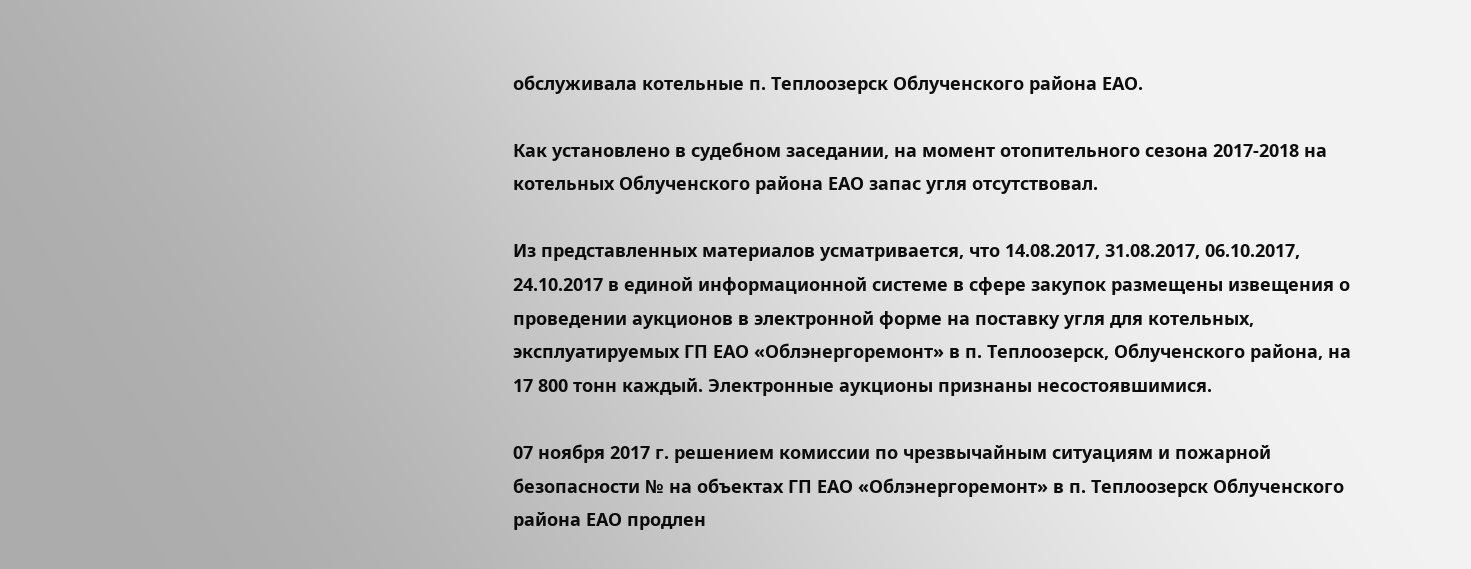обслуживала котельные п. Теплоозерск Облученского района ЕАО.

Как установлено в судебном заседании, на момент отопительного сезона 2017-2018 на котельных Облученского района ЕАО запас угля отсутствовал.

Из представленных материалов усматривается, что 14.08.2017, 31.08.2017, 06.10.2017, 24.10.2017 в единой информационной системе в сфере закупок размещены извещения о проведении аукционов в электронной форме на поставку угля для котельных, эксплуатируемых ГП ЕАО «Облэнергоремонт» в п. Теплоозерск, Облученского района, на 17 800 тонн каждый. Электронные аукционы признаны несостоявшимися.

07 ноября 2017 г. решением комиссии по чрезвычайным ситуациям и пожарной безопасности № на объектах ГП ЕАО «Облэнергоремонт» в п. Теплоозерск Облученского района ЕАО продлен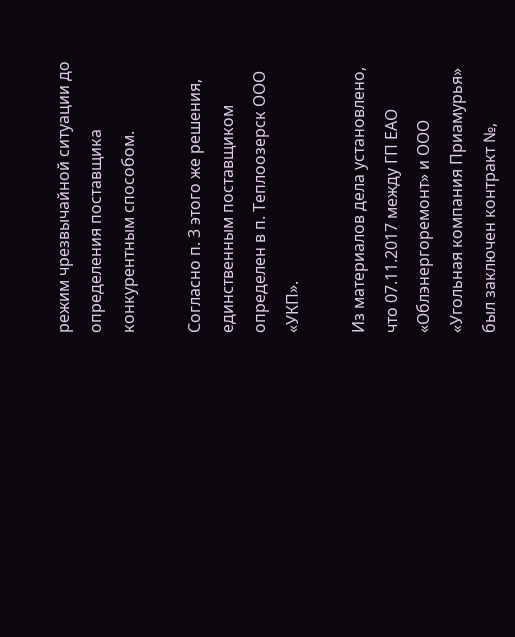режим чрезвычайной ситуации до определения поставщика конкурентным способом.

Согласно п. 3 этого же решения, единственным поставщиком определен в п. Теплоозерск ООО «УКП».

Из материалов дела установлено, что 07.11.2017 между ГП ЕАО «Облэнергоремонт» и ООО «Угольная компания Приамурья» был заключен контракт №,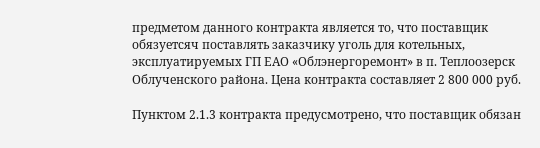предметом данного контракта является то, что поставщик обязуетсяч поставлять заказчику уголь для котельных, эксплуатируемых ГП ЕАО «Облэнергоремонт» в п. Теплоозерск Облученского района. Цена контракта составляет 2 800 000 руб.

Пунктом 2.1.3 контракта предусмотрено, что поставщик обязан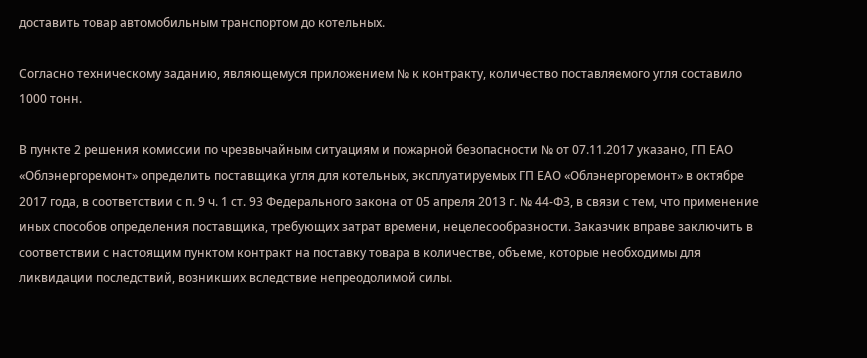доставить товар автомобильным транспортом до котельных.

Согласно техническому заданию, являющемуся приложением № к контракту, количество поставляемого угля составило 1000 тонн.

В пункте 2 решения комиссии по чрезвычайным ситуациям и пожарной безопасности № от 07.11.2017 указано, ГП ЕАО «Облэнергоремонт» определить поставщика угля для котельных, эксплуатируемых ГП ЕАО «Облэнергоремонт» в октябре 2017 года, в соответствии с п. 9 ч. 1 ст. 93 Федерального закона от 05 апреля 2013 г. № 44-ФЗ, в связи с тем, что применение иных способов определения поставщика, требующих затрат времени, нецелесообразности. Заказчик вправе заключить в соответствии с настоящим пунктом контракт на поставку товара в количестве, объеме, которые необходимы для ликвидации последствий, возникших вследствие непреодолимой силы.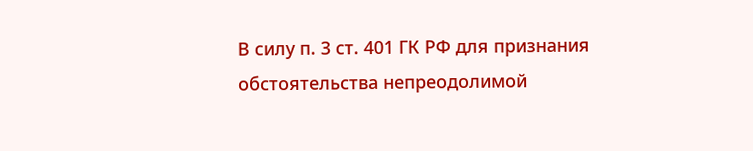В силу п. 3 ст. 401 ГК РФ для признания обстоятельства непреодолимой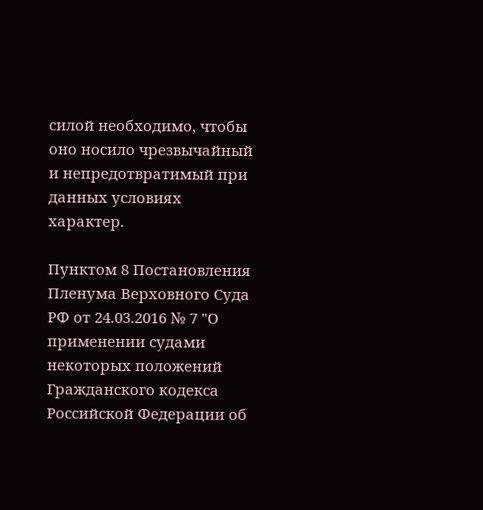силой необходимо, чтобы оно носило чрезвычайный и непредотвратимый при данных условиях характер.

Пунктом 8 Постановления Пленума Верховного Суда РФ от 24.03.2016 № 7 "О применении судами некоторых положений Гражданского кодекса Российской Федерации об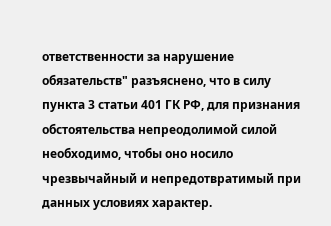ответственности за нарушение обязательств" разъяснено, что в силу пункта 3 статьи 401 ГК РФ, для признания обстоятельства непреодолимой силой необходимо, чтобы оно носило чрезвычайный и непредотвратимый при данных условиях характер.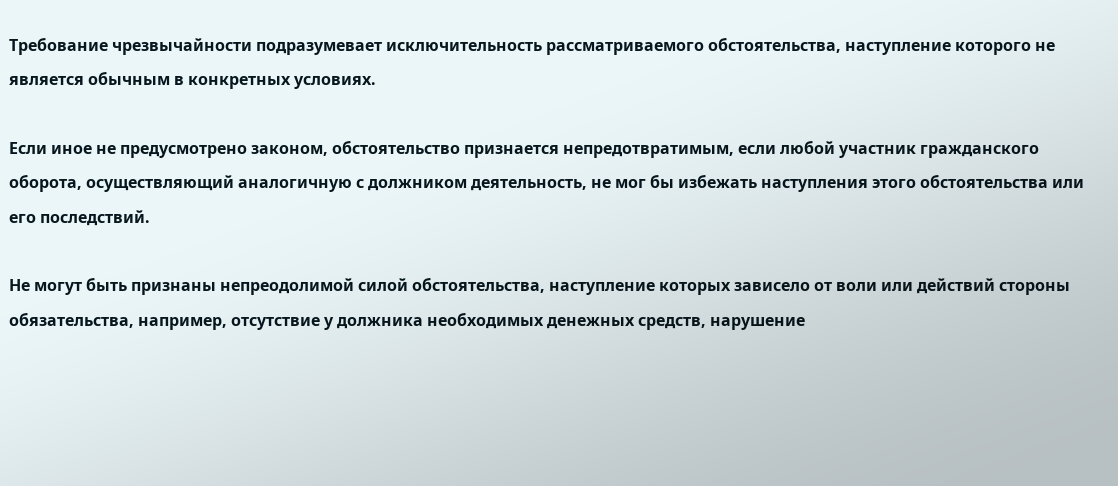Требование чрезвычайности подразумевает исключительность рассматриваемого обстоятельства, наступление которого не является обычным в конкретных условиях.

Если иное не предусмотрено законом, обстоятельство признается непредотвратимым, если любой участник гражданского оборота, осуществляющий аналогичную с должником деятельность, не мог бы избежать наступления этого обстоятельства или его последствий.

Не могут быть признаны непреодолимой силой обстоятельства, наступление которых зависело от воли или действий стороны обязательства, например, отсутствие у должника необходимых денежных средств, нарушение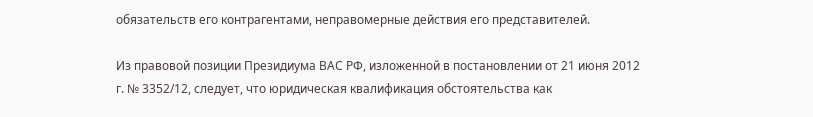обязательств его контрагентами, неправомерные действия его представителей.

Из правовой позиции Президиума ВАС РФ, изложенной в постановлении от 21 июня 2012 г. № 3352/12, следует, что юридическая квалификация обстоятельства как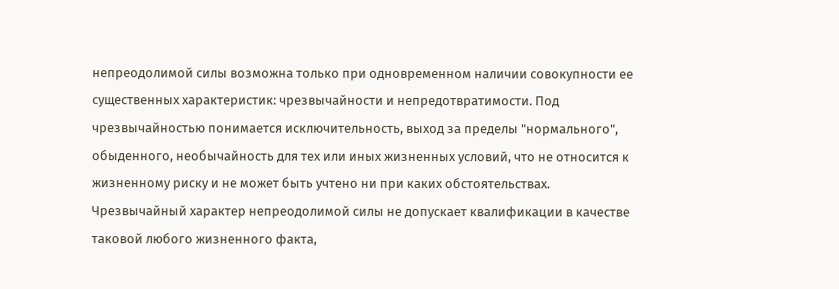непреодолимой силы возможна только при одновременном наличии совокупности ее существенных характеристик: чрезвычайности и непредотвратимости. Под чрезвычайностью понимается исключительность, выход за пределы "нормального", обыденного, необычайность для тех или иных жизненных условий, что не относится к жизненному риску и не может быть учтено ни при каких обстоятельствах. Чрезвычайный характер непреодолимой силы не допускает квалификации в качестве таковой любого жизненного факта,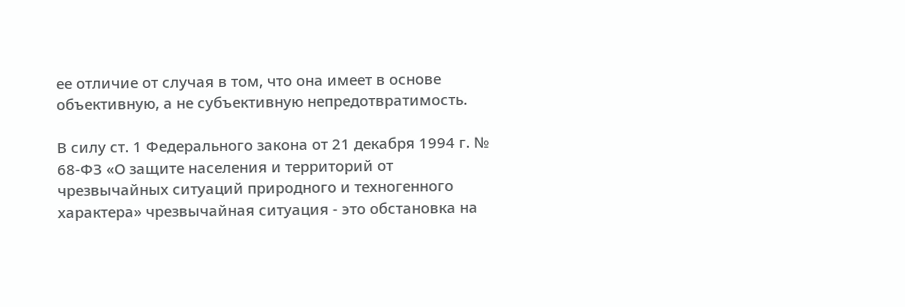ее отличие от случая в том, что она имеет в основе объективную, а не субъективную непредотвратимость.

В силу ст. 1 Федерального закона от 21 декабря 1994 г. № 68-ФЗ «О защите населения и территорий от чрезвычайных ситуаций природного и техногенного характера» чрезвычайная ситуация - это обстановка на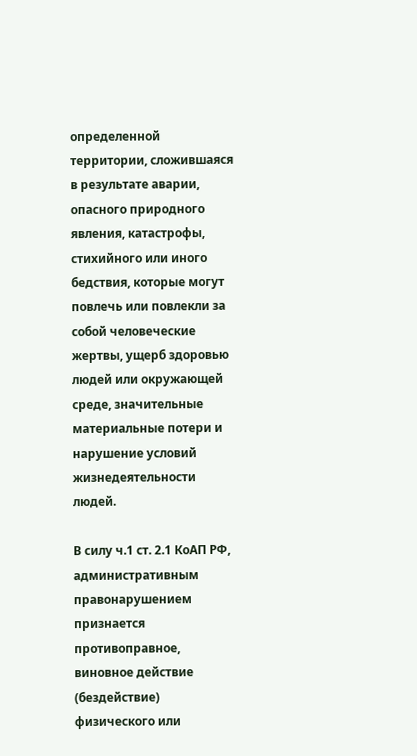определенной территории, сложившаяся в результате аварии, опасного природного явления, катастрофы, стихийного или иного бедствия, которые могут повлечь или повлекли за собой человеческие жертвы, ущерб здоровью людей или окружающей среде, значительные материальные потери и нарушение условий жизнедеятельности людей.

В силу ч.1 ст. 2.1 КоАП РФ, административным правонарушением признается противоправное, виновное действие (бездействие) физического или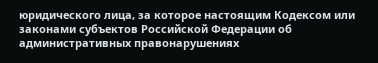юридического лица, за которое настоящим Кодексом или законами субъектов Российской Федерации об административных правонарушениях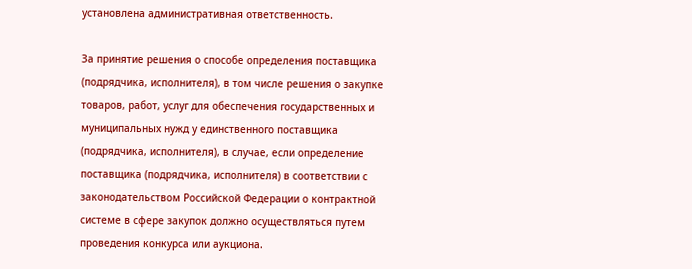установлена административная ответственность.

За принятие решения о способе определения поставщика (подрядчика, исполнителя), в том числе решения о закупке товаров, работ, услуг для обеспечения государственных и муниципальных нужд у единственного поставщика (подрядчика, исполнителя), в случае, если определение поставщика (подрядчика, исполнителя) в соответствии с законодательством Российской Федерации о контрактной системе в сфере закупок должно осуществляться путем проведения конкурса или аукциона.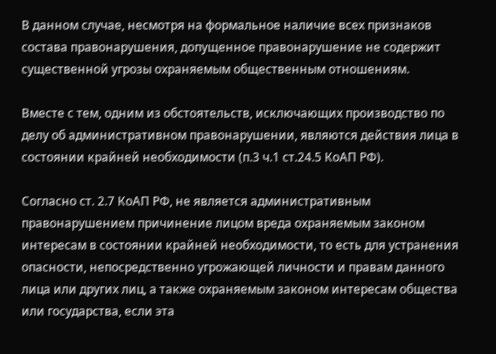В данном случае, несмотря на формальное наличие всех признаков состава правонарушения, допущенное правонарушение не содержит существенной угрозы охраняемым общественным отношениям.

Вместе с тем, одним из обстоятельств, исключающих производство по делу об административном правонарушении, являются действия лица в состоянии крайней необходимости (п.3 ч.1 ст.24.5 КоАП РФ).

Согласно ст. 2.7 КоАП РФ, не является административным правонарушением причинение лицом вреда охраняемым законом интересам в состоянии крайней необходимости, то есть для устранения опасности, непосредственно угрожающей личности и правам данного лица или других лиц, а также охраняемым законом интересам общества или государства, если эта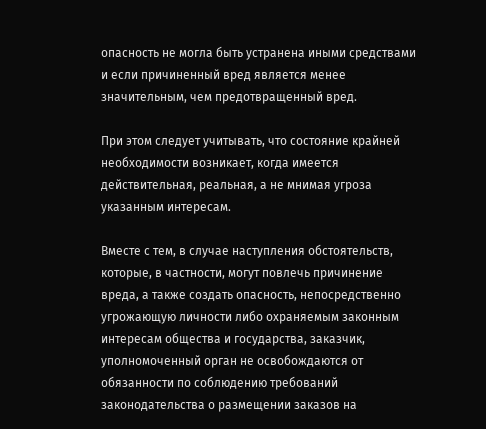опасность не могла быть устранена иными средствами и если причиненный вред является менее значительным, чем предотвращенный вред.

При этом следует учитывать, что состояние крайней необходимости возникает, когда имеется действительная, реальная, а не мнимая угроза указанным интересам.

Вместе с тем, в случае наступления обстоятельств, которые, в частности, могут повлечь причинение вреда, а также создать опасность, непосредственно угрожающую личности либо охраняемым законным интересам общества и государства, заказчик, уполномоченный орган не освобождаются от обязанности по соблюдению требований законодательства о размещении заказов на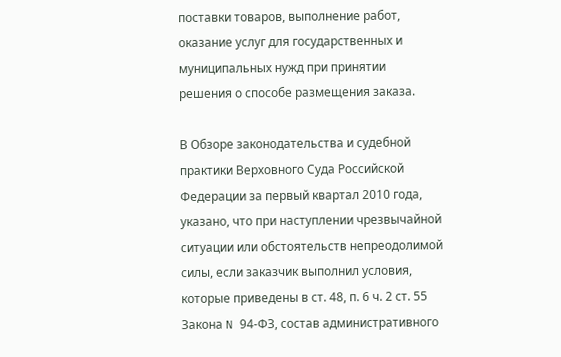поставки товаров, выполнение работ, оказание услуг для государственных и муниципальных нужд при принятии решения о способе размещения заказа.

В Обзоре законодательства и судебной практики Верховного Суда Российской Федерации за первый квартал 2010 года, указано, что при наступлении чрезвычайной ситуации или обстоятельств непреодолимой силы, если заказчик выполнил условия, которые приведены в ст. 48, п. 6 ч. 2 ст. 55 Закона N 94-ФЗ, состав административного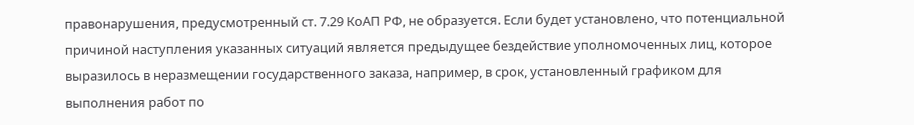правонарушения, предусмотренный ст. 7.29 КоАП РФ, не образуется. Если будет установлено, что потенциальной причиной наступления указанных ситуаций является предыдущее бездействие уполномоченных лиц, которое выразилось в неразмещении государственного заказа, например, в срок, установленный графиком для выполнения работ по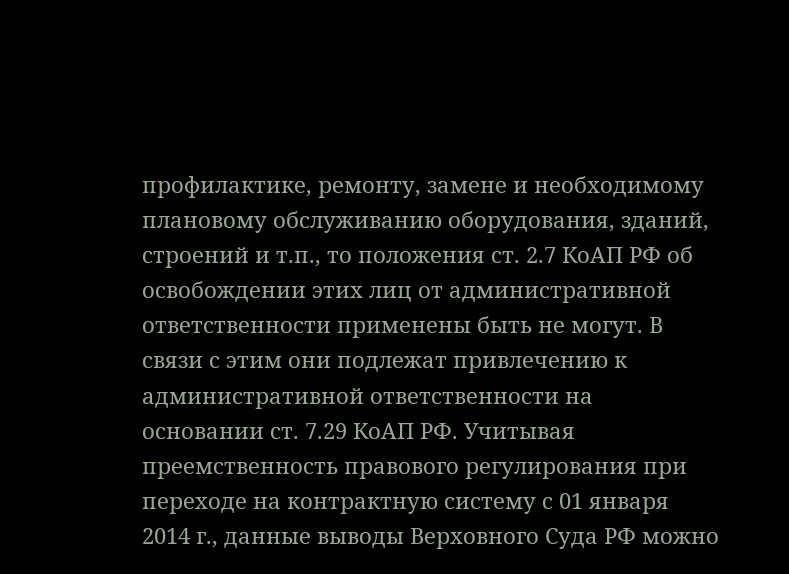профилактике, ремонту, замене и необходимому плановому обслуживанию оборудования, зданий, строений и т.п., то положения ст. 2.7 КоАП РФ об освобождении этих лиц от административной ответственности применены быть не могут. В связи с этим они подлежат привлечению к административной ответственности на основании ст. 7.29 КоАП РФ. Учитывая преемственность правового регулирования при переходе на контрактную систему с 01 января 2014 г., данные выводы Верховного Суда РФ можно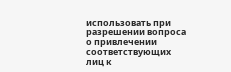использовать при разрешении вопроса о привлечении соответствующих лиц к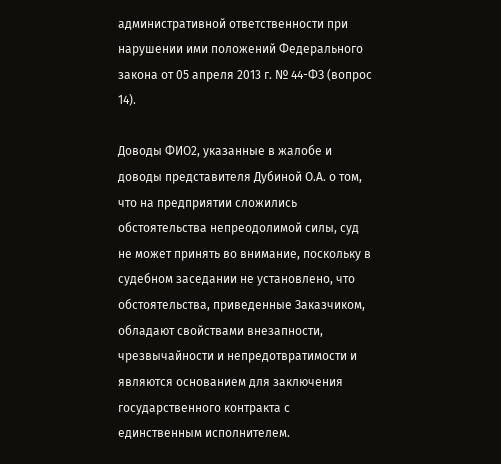административной ответственности при нарушении ими положений Федерального закона от 05 апреля 2013 г. № 44-ФЗ (вопрос 14).

Доводы ФИО2, указанные в жалобе и доводы представителя Дубиной О.А. о том, что на предприятии сложились обстоятельства непреодолимой силы, суд не может принять во внимание, поскольку в судебном заседании не установлено, что обстоятельства, приведенные Заказчиком, обладают свойствами внезапности, чрезвычайности и непредотвратимости и являются основанием для заключения государственного контракта с единственным исполнителем.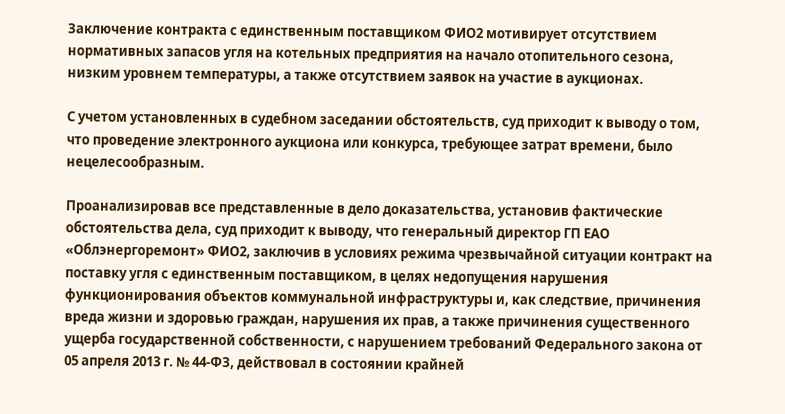Заключение контракта с единственным поставщиком ФИО2 мотивирует отсутствием нормативных запасов угля на котельных предприятия на начало отопительного сезона, низким уровнем температуры, а также отсутствием заявок на участие в аукционах.

С учетом установленных в судебном заседании обстоятельств, суд приходит к выводу о том, что проведение электронного аукциона или конкурса, требующее затрат времени, было нецелесообразным.

Проанализировав все представленные в дело доказательства, установив фактические обстоятельства дела, суд приходит к выводу, что генеральный директор ГП ЕАО «Облэнергоремонт» ФИО2, заключив в условиях режима чрезвычайной ситуации контракт на поставку угля с единственным поставщиком, в целях недопущения нарушения функционирования объектов коммунальной инфраструктуры и, как следствие, причинения вреда жизни и здоровью граждан, нарушения их прав, а также причинения существенного ущерба государственной собственности, с нарушением требований Федерального закона от 05 апреля 2013 г. № 44-ФЗ, действовал в состоянии крайней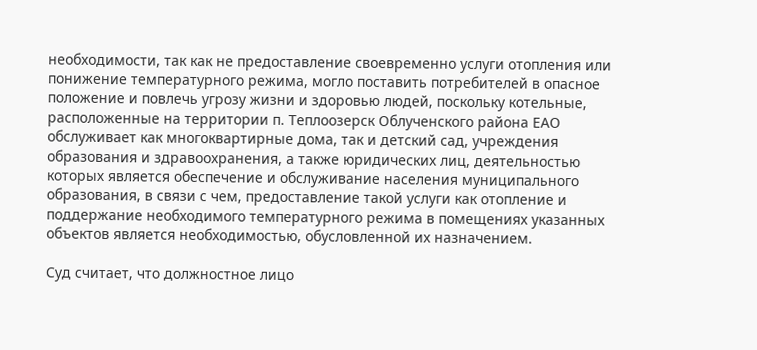необходимости, так как не предоставление своевременно услуги отопления или понижение температурного режима, могло поставить потребителей в опасное положение и повлечь угрозу жизни и здоровью людей, поскольку котельные, расположенные на территории п. Теплоозерск Облученского района ЕАО обслуживает как многоквартирные дома, так и детский сад, учреждения образования и здравоохранения, а также юридических лиц, деятельностью которых является обеспечение и обслуживание населения муниципального образования, в связи с чем, предоставление такой услуги как отопление и поддержание необходимого температурного режима в помещениях указанных объектов является необходимостью, обусловленной их назначением.

Суд считает, что должностное лицо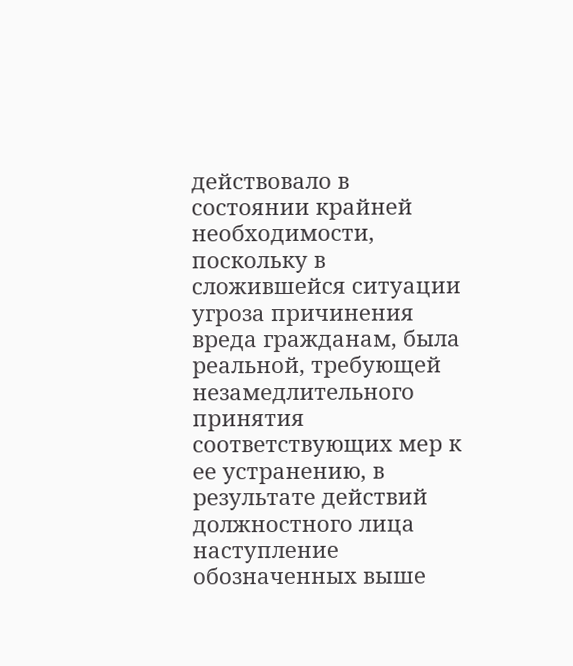действовало в состоянии крайней необходимости, поскольку в сложившейся ситуации угроза причинения вреда гражданам, была реальной, требующей незамедлительного принятия соответствующих мер к ее устранению, в результате действий должностного лица наступление обозначенных выше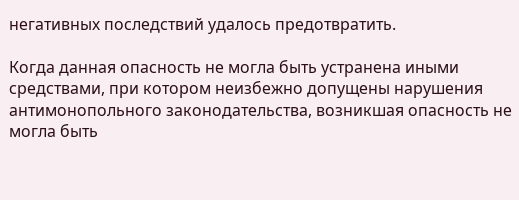негативных последствий удалось предотвратить.

Когда данная опасность не могла быть устранена иными средствами, при котором неизбежно допущены нарушения антимонопольного законодательства, возникшая опасность не могла быть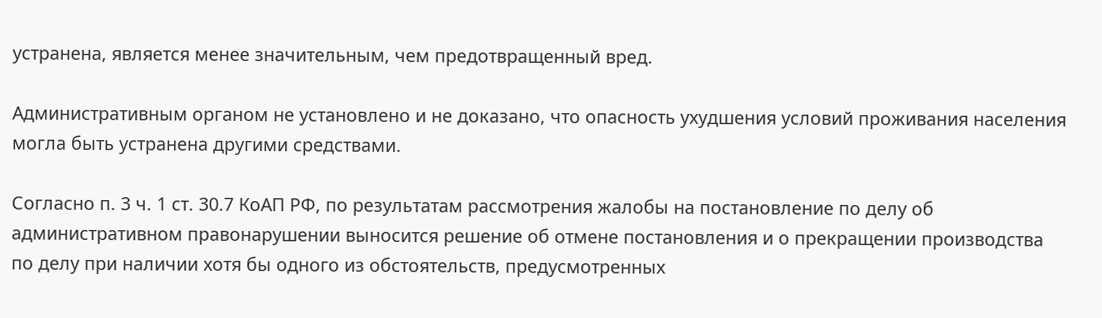устранена, является менее значительным, чем предотвращенный вред.

Административным органом не установлено и не доказано, что опасность ухудшения условий проживания населения могла быть устранена другими средствами.

Согласно п. 3 ч. 1 ст. 30.7 КоАП РФ, по результатам рассмотрения жалобы на постановление по делу об административном правонарушении выносится решение об отмене постановления и о прекращении производства по делу при наличии хотя бы одного из обстоятельств, предусмотренных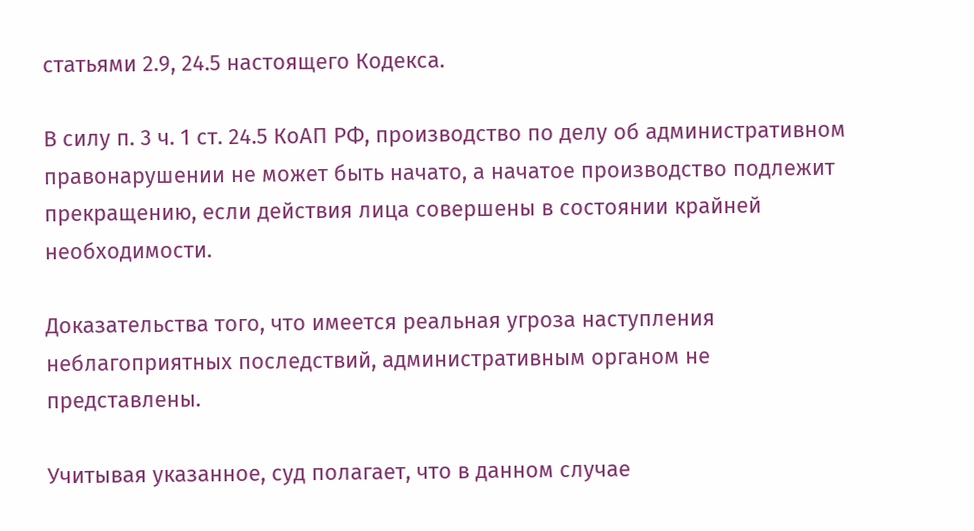статьями 2.9, 24.5 настоящего Кодекса.

В силу п. 3 ч. 1 ст. 24.5 КоАП РФ, производство по делу об административном правонарушении не может быть начато, а начатое производство подлежит прекращению, если действия лица совершены в состоянии крайней необходимости.

Доказательства того, что имеется реальная угроза наступления неблагоприятных последствий, административным органом не представлены.

Учитывая указанное, суд полагает, что в данном случае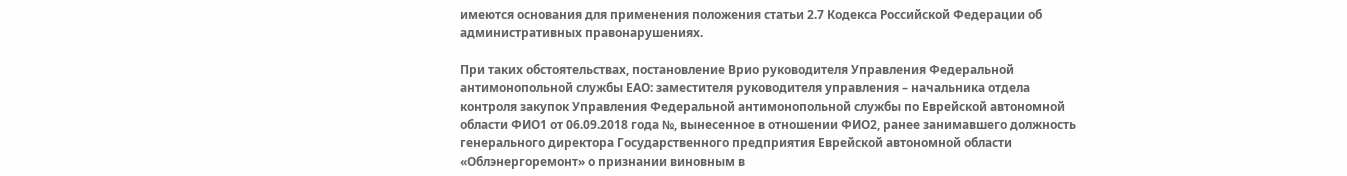имеются основания для применения положения статьи 2.7 Кодекса Российской Федерации об административных правонарушениях.

При таких обстоятельствах, постановление Врио руководителя Управления Федеральной антимонопольной службы ЕАО: заместителя руководителя управления – начальника отдела контроля закупок Управления Федеральной антимонопольной службы по Еврейской автономной области ФИО1 от 06.09.2018 года №, вынесенное в отношении ФИО2, ранее занимавшего должность генерального директора Государственного предприятия Еврейской автономной области «Облэнергоремонт» о признании виновным в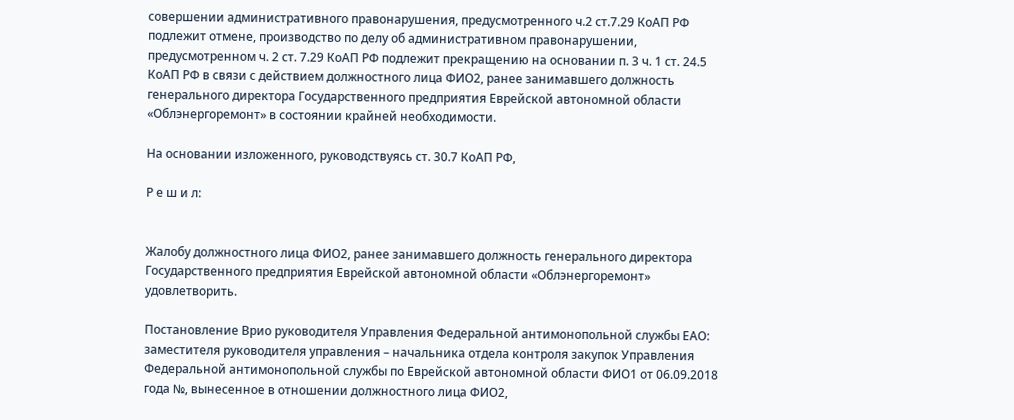совершении административного правонарушения, предусмотренного ч.2 ст.7.29 КоАП РФ подлежит отмене, производство по делу об административном правонарушении, предусмотренном ч. 2 ст. 7.29 КоАП РФ подлежит прекращению на основании п. 3 ч. 1 ст. 24.5 КоАП РФ в связи с действием должностного лица ФИО2, ранее занимавшего должность генерального директора Государственного предприятия Еврейской автономной области «Облэнергоремонт» в состоянии крайней необходимости.

На основании изложенного, руководствуясь ст. 30.7 КоАП РФ,

Р е ш и л:


Жалобу должностного лица ФИО2, ранее занимавшего должность генерального директора Государственного предприятия Еврейской автономной области «Облэнергоремонт» удовлетворить.

Постановление Врио руководителя Управления Федеральной антимонопольной службы ЕАО: заместителя руководителя управления – начальника отдела контроля закупок Управления Федеральной антимонопольной службы по Еврейской автономной области ФИО1 от 06.09.2018 года №, вынесенное в отношении должностного лица ФИО2,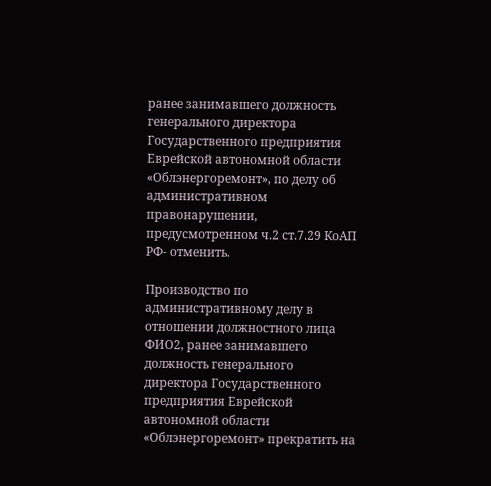ранее занимавшего должность генерального директора Государственного предприятия Еврейской автономной области «Облэнергоремонт», по делу об административном правонарушении, предусмотренном ч.2 ст.7.29 КоАП РФ- отменить.

Производство по административному делу в отношении должностного лица ФИО2, ранее занимавшего должность генерального директора Государственного предприятия Еврейской автономной области «Облэнергоремонт» прекратить на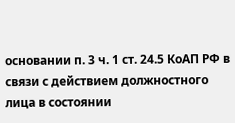основании п. 3 ч. 1 ст. 24.5 КоАП РФ в связи с действием должностного лица в состоянии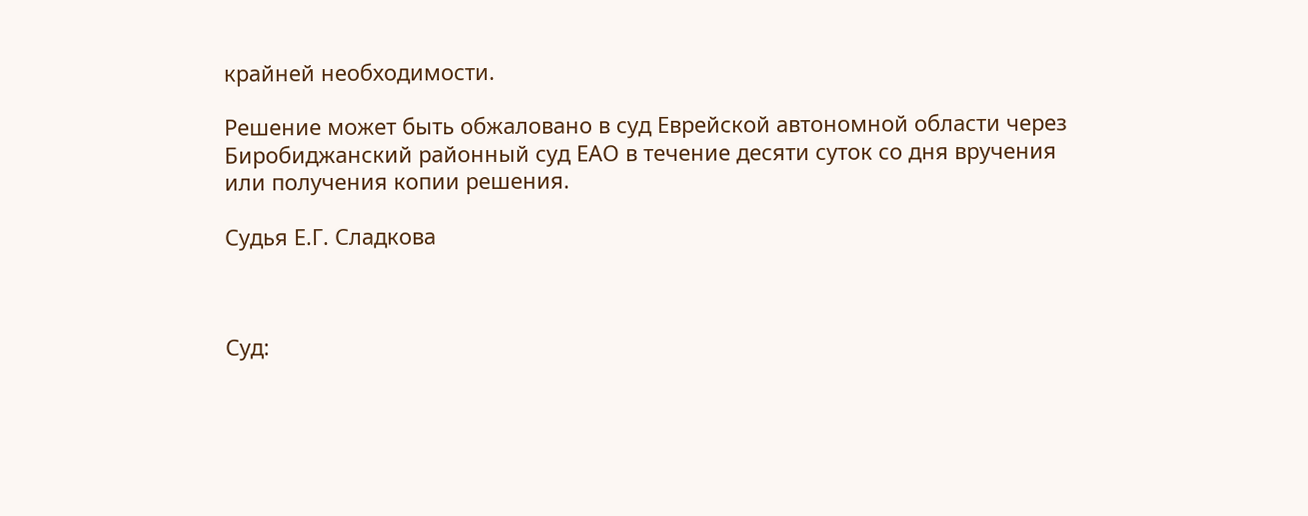крайней необходимости.

Решение может быть обжаловано в суд Еврейской автономной области через Биробиджанский районный суд ЕАО в течение десяти суток со дня вручения или получения копии решения.

Судья Е.Г. Сладкова



Суд: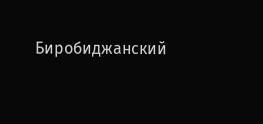Биробиджанский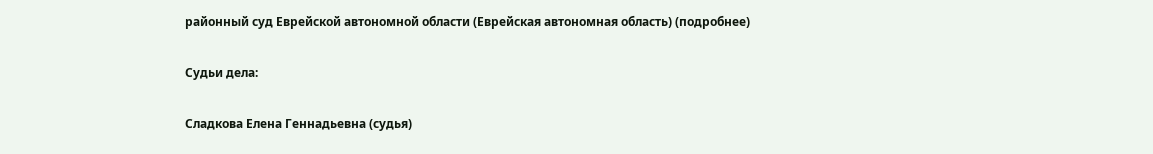районный суд Еврейской автономной области (Еврейская автономная область) (подробнее)

Судьи дела:

Сладкова Елена Геннадьевна (судья)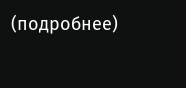(подробнее)